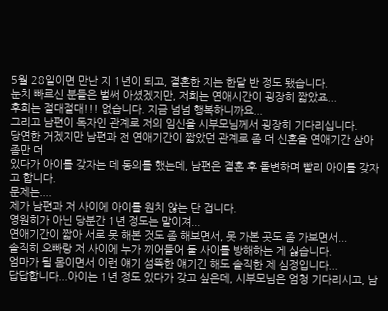5월 28일이면 만난 지 1년이 되고, 결혼한 지는 한달 반 정도 됐습니다.
눈치 빠르신 분들은 벌써 아셨겠지만, 저희는 연애시간이 굉장히 짧았죠...
후회는 절대절대!!! 없습니다. 지금 넘넘 행복하니까요...
그리고 남편이 독자인 관계로 저의 임신을 시부모님께서 굉장히 기다리십니다.
당연한 거겠지만 남편과 전 연애기간이 짧았던 관계로 좀 더 신혼을 연애기간 삼아 좀만 더
있다가 아이를 갖자는 데 동의를 했는데, 남편은 결혼 후 돌변하며 빨리 아이를 갖자고 합니다.
문제는....
제가 남편과 저 사이에 아이를 원치 않는 단 겁니다.
영원히가 아닌 당분간 1년 정도는 말이져...
연애기간이 짧아 서로 못 해본 것도 좀 해보면서, 못 가본 곳도 좀 가보면서...
솔직히 오빠랑 저 사이에 누가 끼어들어 둘 사이를 방해하는 게 싫습니다.
엄마가 될 몸이면서 이런 얘기 섬뜩한 얘기긴 해도 솔직한 제 심정입니다...
답답합니다...아이는 1년 정도 있다가 갖고 싶은데, 시부모님은 엄청 기다리시고, 남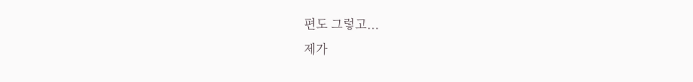편도 그렇고...
제가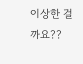이상한 걸까요??